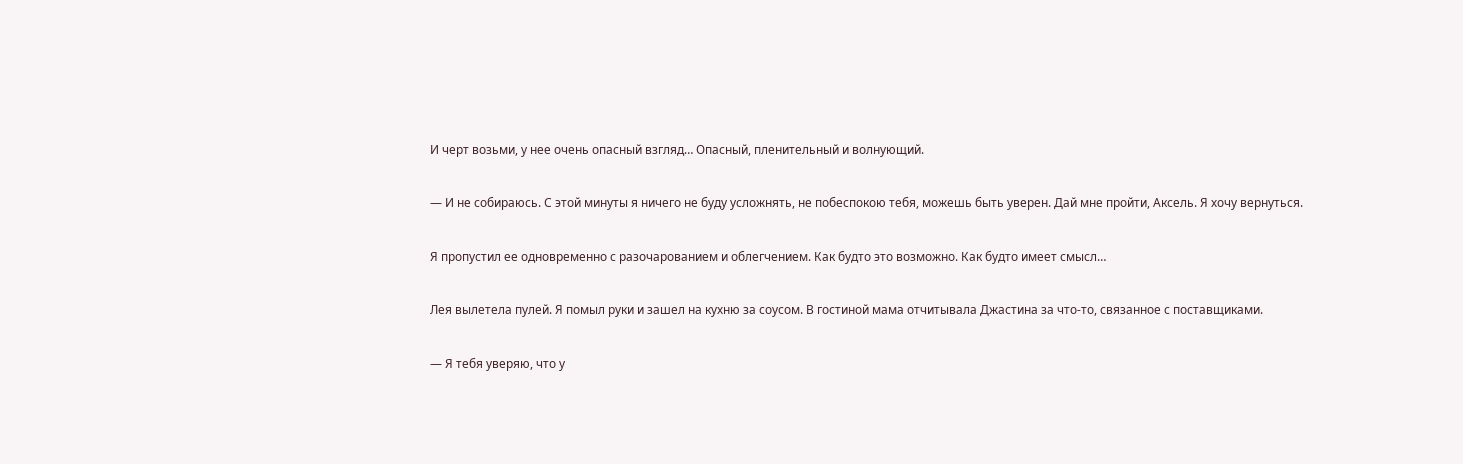И черт возьми, у нее очень опасный взгляд… Опасный, пленительный и волнующий.

— И не собираюсь. С этой минуты я ничего не буду усложнять, не побеспокою тебя, можешь быть уверен. Дай мне пройти, Аксель. Я хочу вернуться.

Я пропустил ее одновременно с разочарованием и облегчением. Как будто это возможно. Как будто имеет смысл…

Лея вылетела пулей. Я помыл руки и зашел на кухню за соусом. В гостиной мама отчитывала Джастина за что-то, связанное с поставщиками.

— Я тебя уверяю, что у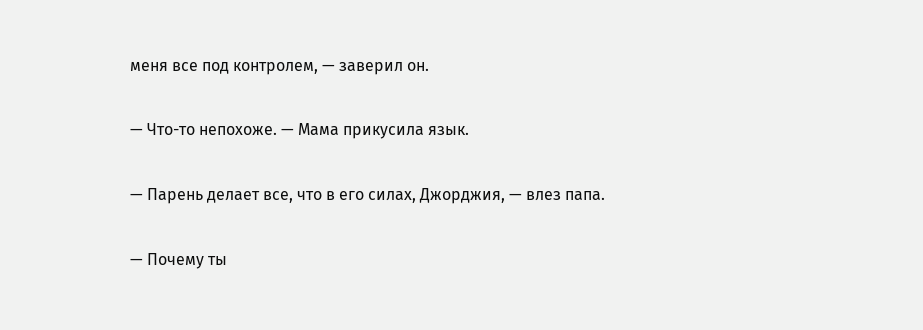меня все под контролем, — заверил он.

— Что-то непохоже. — Мама прикусила язык.

— Парень делает все, что в его силах, Джорджия, — влез папа.

— Почему ты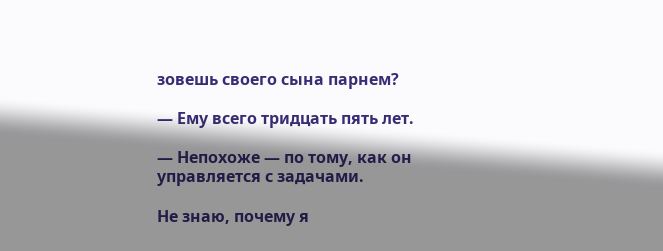зовешь своего сына парнем?

— Ему всего тридцать пять лет.

— Непохоже — по тому, как он управляется с задачами.

Не знаю, почему я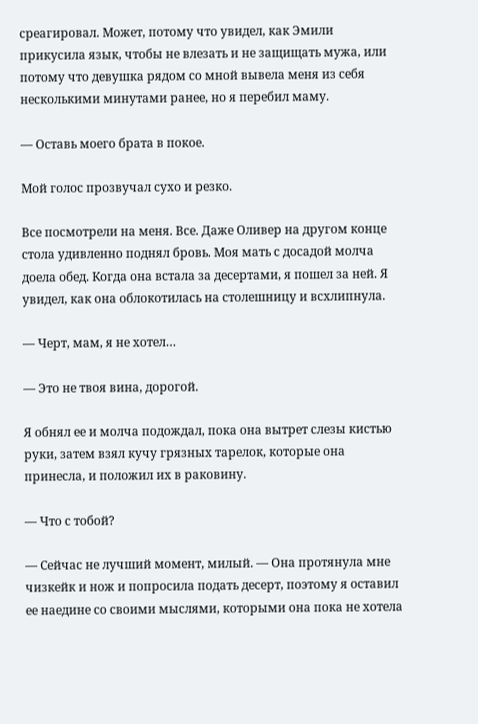среагировал. Может, потому что увидел, как Эмили прикусила язык, чтобы не влезать и не защищать мужа, или потому что девушка рядом со мной вывела меня из себя несколькими минутами ранее, но я перебил маму.

— Оставь моего брата в покое.

Мой голос прозвучал сухо и резко.

Все посмотрели на меня. Все. Даже Оливер на другом конце стола удивленно поднял бровь. Моя мать с досадой молча доела обед. Когда она встала за десертами, я пошел за ней. Я увидел, как она облокотилась на столешницу и всхлипнула.

— Черт, мам, я не хотел…

— Это не твоя вина, дорогой.

Я обнял ее и молча подождал, пока она вытрет слезы кистью руки, затем взял кучу грязных тарелок, которые она принесла, и положил их в раковину.

— Что с тобой?

— Сейчас не лучший момент, милый. — Она протянула мне чизкейк и нож и попросила подать десерт, поэтому я оставил ее наедине со своими мыслями, которыми она пока не хотела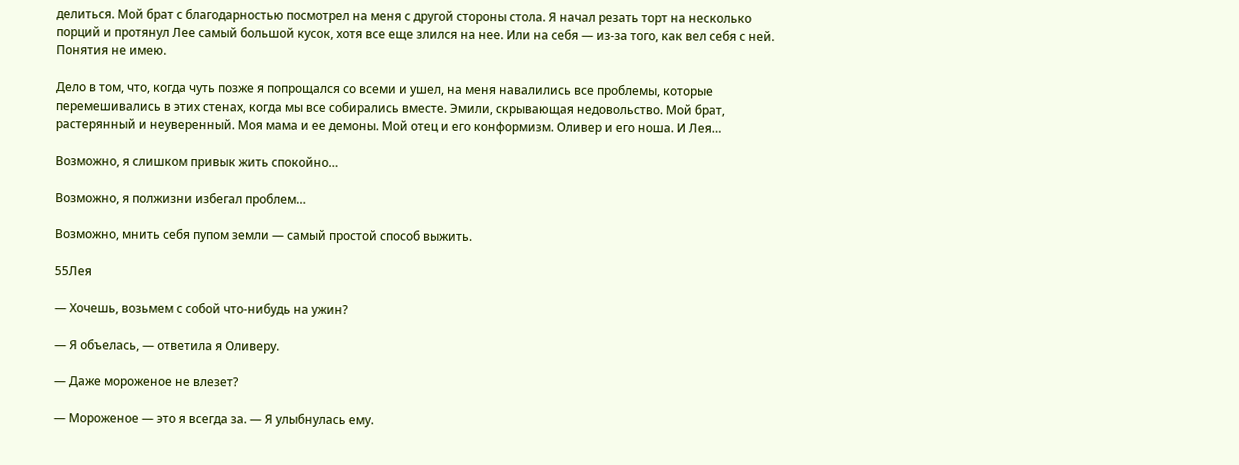делиться. Мой брат с благодарностью посмотрел на меня с другой стороны стола. Я начал резать торт на несколько порций и протянул Лее самый большой кусок, хотя все еще злился на нее. Или на себя — из-за того, как вел себя с ней. Понятия не имею.

Дело в том, что, когда чуть позже я попрощался со всеми и ушел, на меня навалились все проблемы, которые перемешивались в этих стенах, когда мы все собирались вместе. Эмили, скрывающая недовольство. Мой брат, растерянный и неуверенный. Моя мама и ее демоны. Мой отец и его конформизм. Оливер и его ноша. И Лея…

Возможно, я слишком привык жить спокойно…

Возможно, я полжизни избегал проблем…

Возможно, мнить себя пупом земли — самый простой способ выжить.

55Лея

— Хочешь, возьмем с собой что-нибудь на ужин?

— Я объелась, — ответила я Оливеру.

— Даже мороженое не влезет?

— Мороженое — это я всегда за. — Я улыбнулась ему.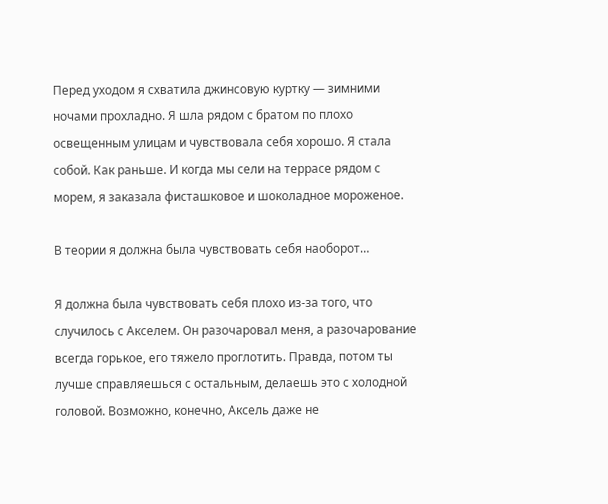Перед уходом я схватила джинсовую куртку — зимними ночами прохладно. Я шла рядом с братом по плохо освещенным улицам и чувствовала себя хорошо. Я стала собой. Как раньше. И когда мы сели на террасе рядом с морем, я заказала фисташковое и шоколадное мороженое.

В теории я должна была чувствовать себя наоборот…

Я должна была чувствовать себя плохо из-за того, что случилось с Акселем. Он разочаровал меня, а разочарование всегда горькое, его тяжело проглотить. Правда, потом ты лучше справляешься с остальным, делаешь это с холодной головой. Возможно, конечно, Аксель даже не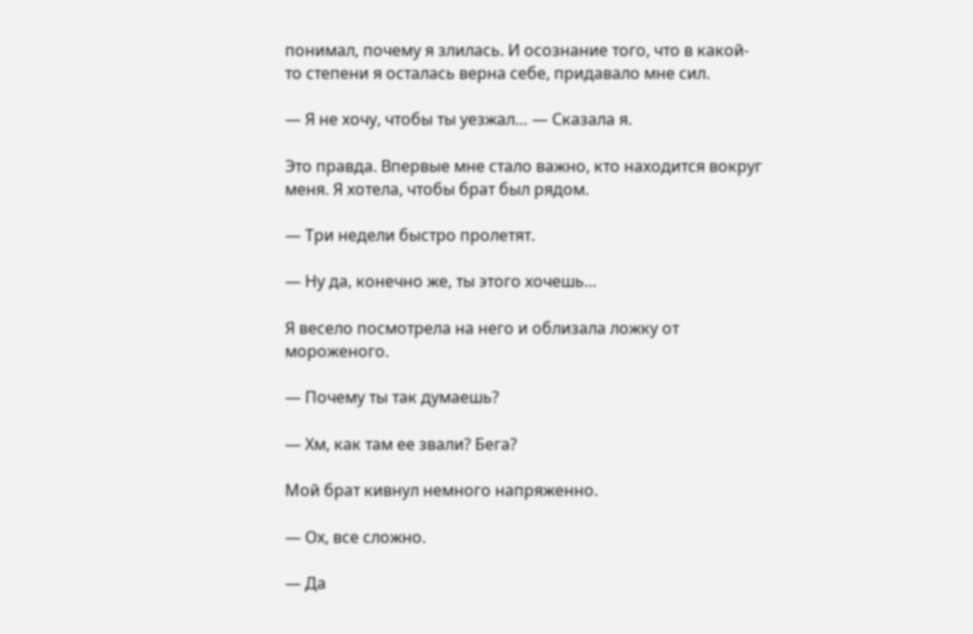понимал, почему я злилась. И осознание того, что в какой-то степени я осталась верна себе, придавало мне сил.

— Я не хочу, чтобы ты уезжал… — Сказала я.

Это правда. Впервые мне стало важно, кто находится вокруг меня. Я хотела, чтобы брат был рядом.

— Три недели быстро пролетят.

— Ну да, конечно же, ты этого хочешь…

Я весело посмотрела на него и облизала ложку от мороженого.

— Почему ты так думаешь?

— Хм, как там ее звали? Бега?

Мой брат кивнул немного напряженно.

— Ох, все сложно.

— Да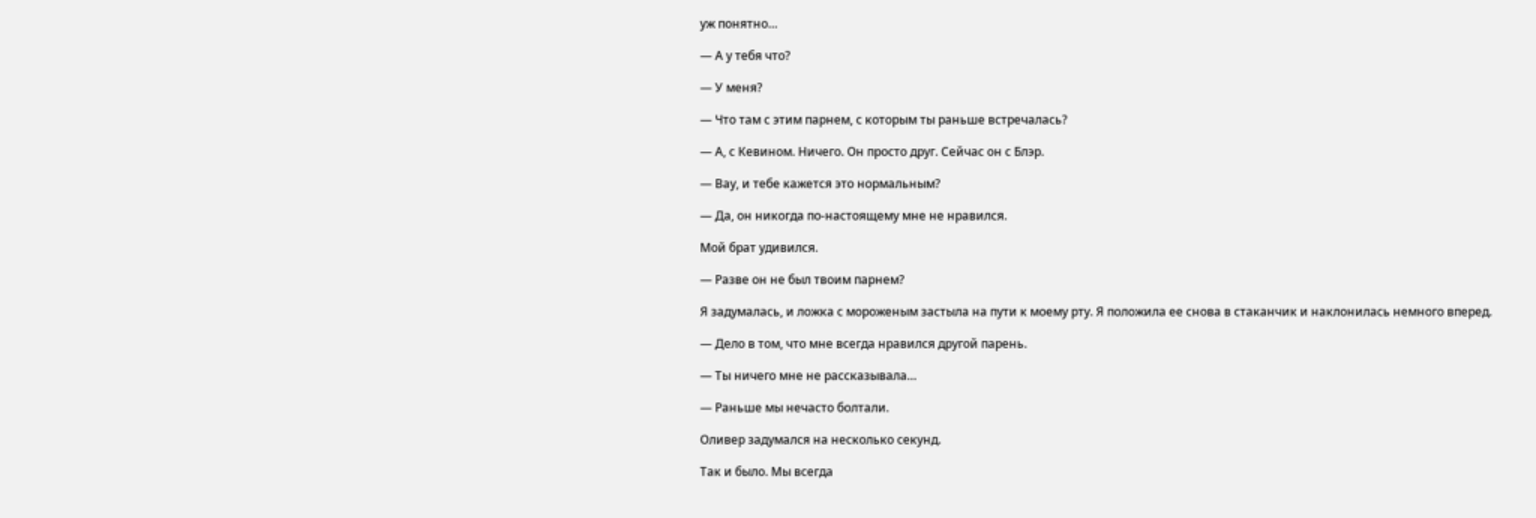уж понятно…

— А у тебя что?

— У меня?

— Что там с этим парнем, с которым ты раньше встречалась?

— А, с Кевином. Ничего. Он просто друг. Сейчас он с Блэр.

— Вау, и тебе кажется это нормальным?

— Да, он никогда по-настоящему мне не нравился.

Мой брат удивился.

— Разве он не был твоим парнем?

Я задумалась, и ложка с мороженым застыла на пути к моему рту. Я положила ее снова в стаканчик и наклонилась немного вперед.

— Дело в том, что мне всегда нравился другой парень.

— Ты ничего мне не рассказывала…

— Раньше мы нечасто болтали.

Оливер задумался на несколько секунд.

Так и было. Мы всегда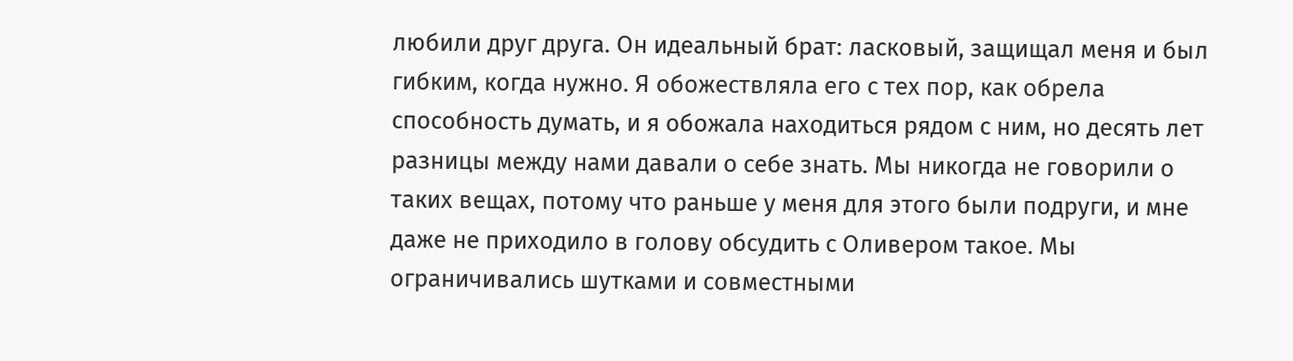любили друг друга. Он идеальный брат: ласковый, защищал меня и был гибким, когда нужно. Я обожествляла его с тех пор, как обрела способность думать, и я обожала находиться рядом с ним, но десять лет разницы между нами давали о себе знать. Мы никогда не говорили о таких вещах, потому что раньше у меня для этого были подруги, и мне даже не приходило в голову обсудить с Оливером такое. Мы ограничивались шутками и совместными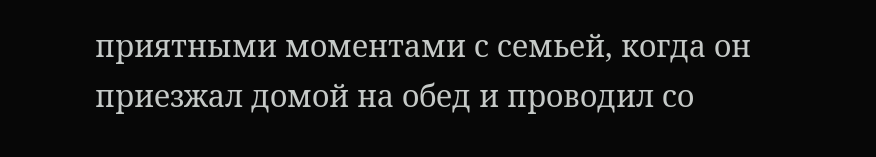приятными моментами с семьей, когда он приезжал домой на обед и проводил со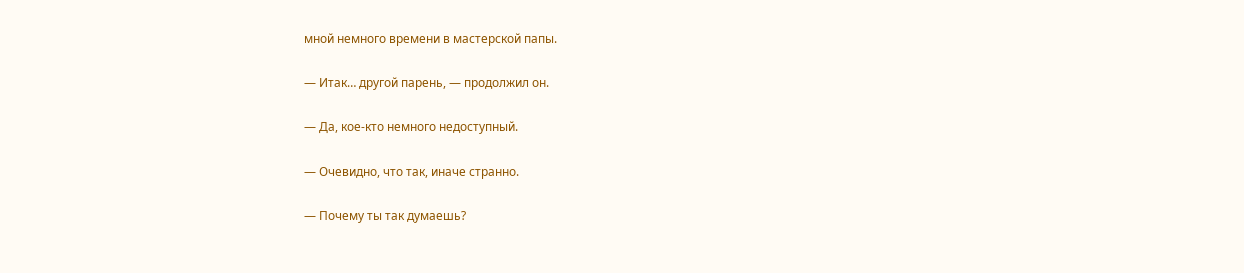мной немного времени в мастерской папы.

— Итак… другой парень, — продолжил он.

— Да, кое-кто немного недоступный.

— Очевидно, что так, иначе странно.

— Почему ты так думаешь?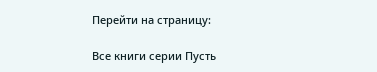Перейти на страницу:

Все книги серии Пусть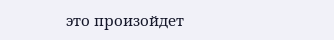это произойдет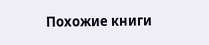Похожие книги